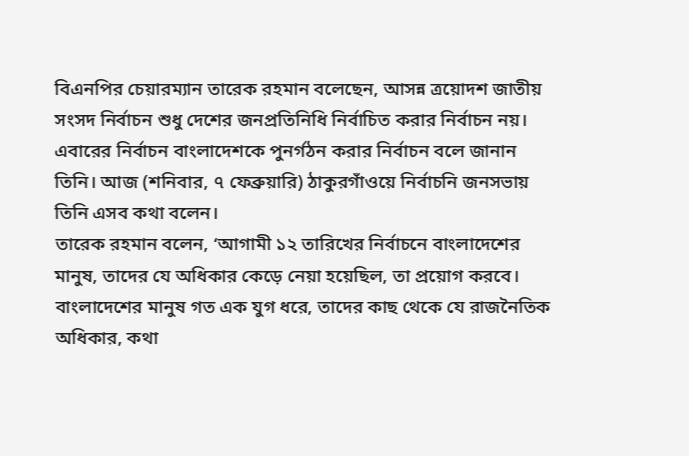বিএনপির চেয়ারম্যান তারেক রহমান বলেছেন, আসন্ন ত্রয়োদশ জাতীয় সংসদ নির্বাচন শুধু দেশের জনপ্রতিনিধি নির্বাচিত করার নির্বাচন নয়। এবারের নির্বাচন বাংলাদেশকে পুনর্গঠন করার নির্বাচন বলে জানান তিনি। আজ (শনিবার, ৭ ফেব্রুয়ারি) ঠাকুরগাঁওয়ে নির্বাচনি জনসভায় তিনি এসব কথা বলেন।
তারেক রহমান বলেন, ‘আগামী ১২ তারিখের নির্বাচনে বাংলাদেশের মানুষ, তাদের যে অধিকার কেড়ে নেয়া হয়েছিল, তা প্রয়োগ করবে। বাংলাদেশের মানুষ গত এক যুগ ধরে, তাদের কাছ থেকে যে রাজনৈতিক অধিকার, কথা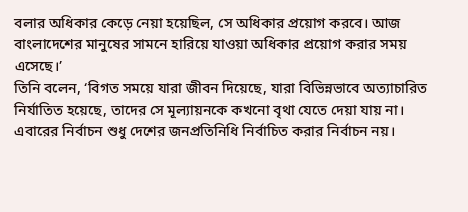বলার অধিকার কেড়ে নেয়া হয়েছিল, সে অধিকার প্রয়োগ করবে। আজ বাংলাদেশের মানুষের সামনে হারিয়ে যাওয়া অধিকার প্রয়োগ করার সময় এসেছে।’
তিনি বলেন, ‘বিগত সময়ে যারা জীবন দিয়েছে, যারা বিভিন্নভাবে অত্যাচারিত নির্যাতিত হয়েছে, তাদের সে মূল্যায়নকে কখনো বৃথা যেতে দেয়া যায় না। এবারের নির্বাচন শুধু দেশের জনপ্রতিনিধি নির্বাচিত করার নির্বাচন নয়।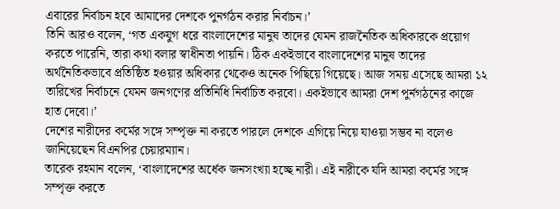এবারের নির্বাচন হবে আমাদের দেশকে পুনর্গঠন করার নির্বাচন।’
তিনি আরও বলেন, ‘গত একযুগ ধরে বাংলাদেশের মানুষ তাদের যেমন রাজনৈতিক অধিকারকে প্রয়োগ করতে পারেনি, তারা কথা বলার স্বাধীনতা পায়নি। ঠিক একইভাবে বাংলাদেশের মানুষ তাদের অর্থনৈতিকভাবে প্রতিষ্ঠিত হওয়ার অধিকার থেকেও অনেক পিছিয়ে গিয়েছে। আজ সময় এসেছে আমরা ১২ তারিখের নির্বাচনে যেমন জনগণের প্রতিনিধি নির্বাচিত করবো। একইভাবে আমরা দেশ পুর্নগঠনের কাজে হাত দেবো।’
দেশের নারীদের কর্মের সঙ্গে সম্পৃক্ত না করতে পারলে দেশকে এগিয়ে নিয়ে যাওয়া সম্ভব না বলেও জানিয়েছেন বিএনপির চেয়ারম্যান।
তারেক রহমান বলেন, ‘বাংলাদেশের অর্ধেক জনসংখ্যা হচ্ছে নারী। এই নারীকে যদি আমরা কর্মের সঙ্গে সম্পৃক্ত করতে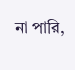না পারি,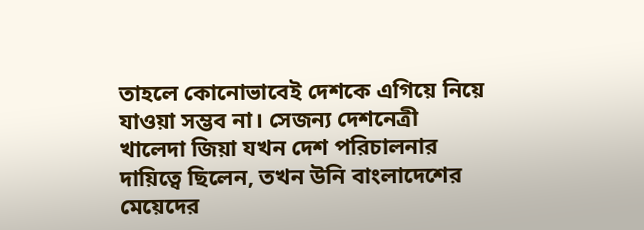তাহলে কোনোভাবেই দেশকে এগিয়ে নিয়ে যাওয়া সম্ভব না। সেজন্য দেশনেত্রী খালেদা জিয়া যখন দেশ পরিচালনার দায়িত্বে ছিলেন, তখন উনি বাংলাদেশের মেয়েদের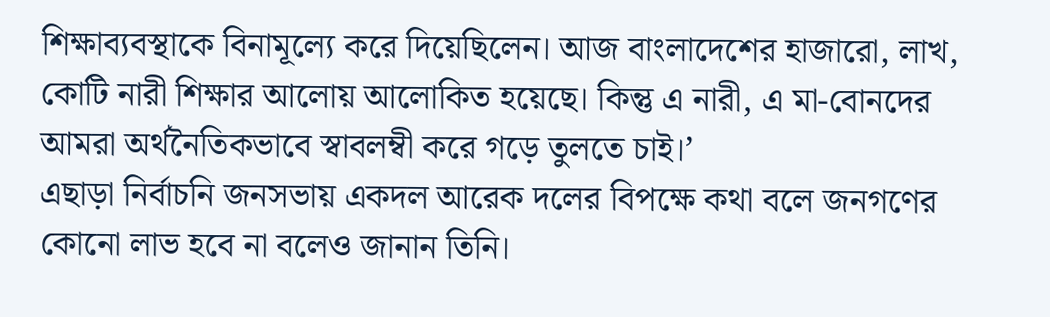শিক্ষাব্যবস্থাকে বিনামূল্যে করে দিয়েছিলেন। আজ বাংলাদেশের হাজারো, লাখ, কোটি নারী শিক্ষার আলোয় আলোকিত হয়েছে। কিন্তু এ নারী, এ মা-বোনদের আমরা অর্থনৈতিকভাবে স্বাবলম্বী করে গড়ে তুলতে চাই।’
এছাড়া নির্বাচনি জনসভায় একদল আরেক দলের বিপক্ষে কথা বলে জনগণের কোনো লাভ হবে না বলেও জানান তিনি।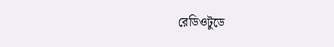রেডিওটুডে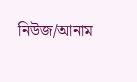নিউজ/আনাম